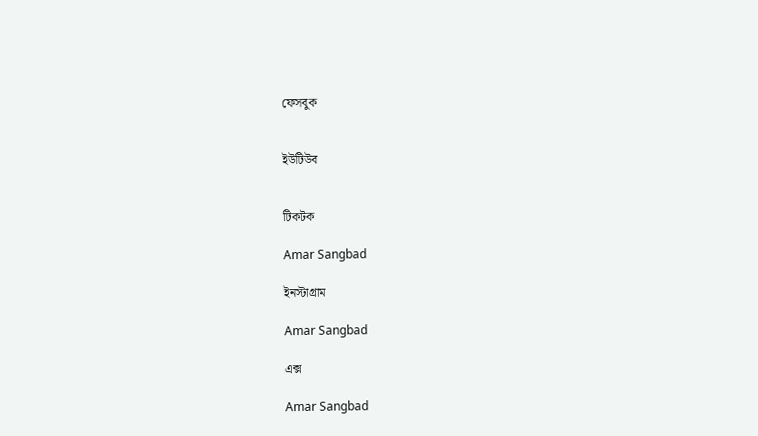ফেসবুক


ইউটিউব


টিকটক

Amar Sangbad

ইনস্টাগ্রাম

Amar Sangbad

এক্স

Amar Sangbad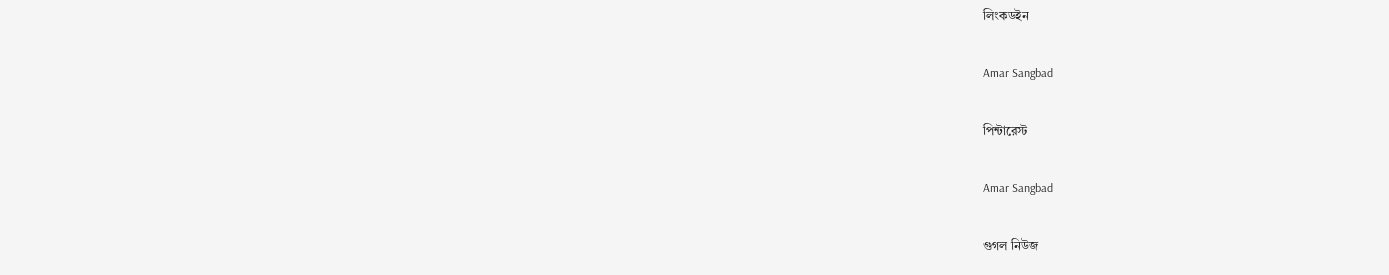লিংকডইন

Amar Sangbad

পিন্টারেস্ট

Amar Sangbad

গুগল নিউজ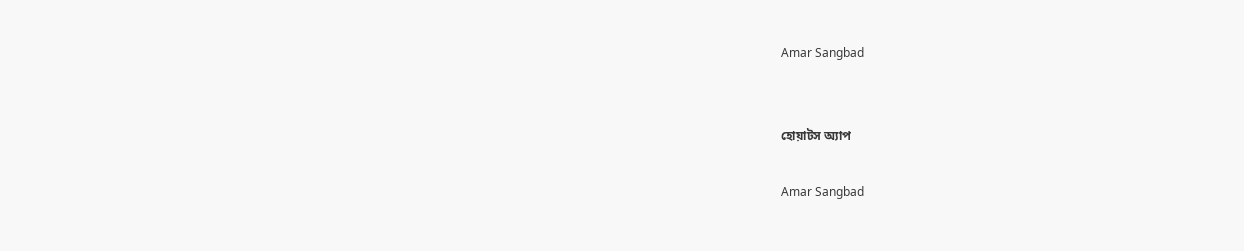Amar Sangbad


হোয়াটস অ্যাপ

Amar Sangbad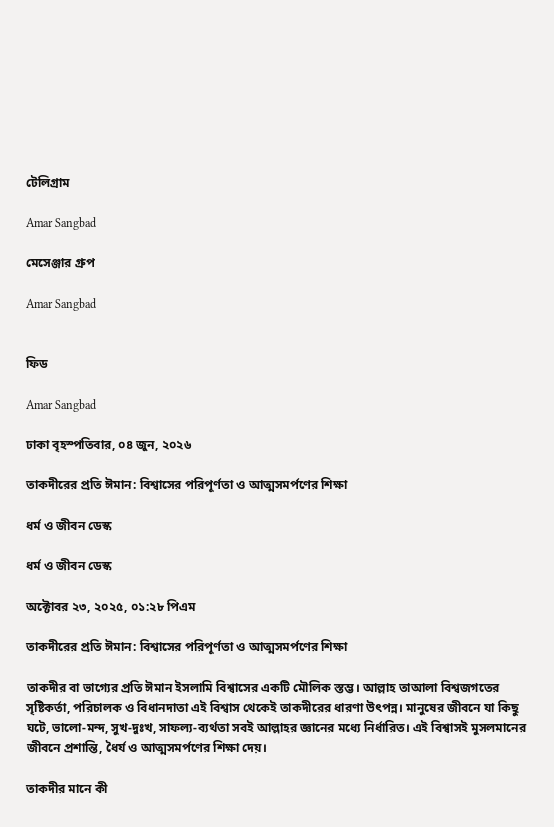টেলিগ্রাম

Amar Sangbad

মেসেঞ্জার গ্রুপ

Amar Sangbad


ফিড

Amar Sangbad

ঢাকা বৃহস্পতিবার, ০৪ জুন, ২০২৬

তাকদীরের প্রতি ঈমান: বিশ্বাসের পরিপূর্ণতা ও আত্মসমর্পণের শিক্ষা

ধর্ম ও জীবন ডেস্ক

ধর্ম ও জীবন ডেস্ক

অক্টোবর ২৩, ২০২৫, ০১:২৮ পিএম

তাকদীরের প্রতি ঈমান: বিশ্বাসের পরিপূর্ণতা ও আত্মসমর্পণের শিক্ষা

তাকদীর বা ভাগ্যের প্রতি ঈমান ইসলামি বিশ্বাসের একটি মৌলিক স্তম্ভ। আল্লাহ তাআলা বিশ্বজগতের সৃষ্টিকর্তা, পরিচালক ও বিধানদাতা এই বিশ্বাস থেকেই তাকদীরের ধারণা উৎপন্ন। মানুষের জীবনে যা কিছু ঘটে, ভালো-মন্দ, সুখ-দুঃখ, সাফল্য-ব্যর্থতা সবই আল্লাহর জ্ঞানের মধ্যে নির্ধারিত। এই বিশ্বাসই মুসলমানের জীবনে প্রশান্তি, ধৈর্য ও আত্মসমর্পণের শিক্ষা দেয়।

তাকদীর মানে কী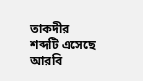তাকদীর শব্দটি এসেছে আরবি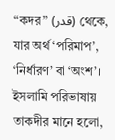“কদর” (قدر) থেকে, যার অর্থ ‘পরিমাপ’, ‘নির্ধারণ’ বা ‘অংশ’। ইসলামি পরিভাষায় তাকদীর মানে হলো,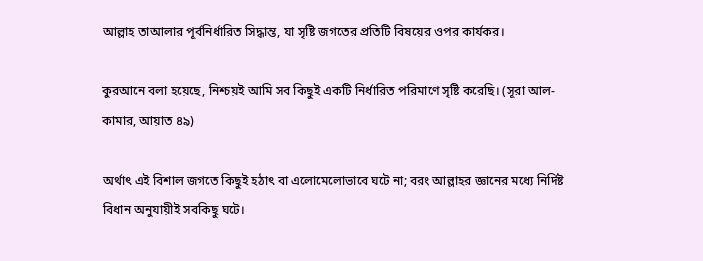আল্লাহ তাআলার পূর্বনির্ধারিত সিদ্ধান্ত, যা সৃষ্টি জগতের প্রতিটি বিষয়ের ওপর কার্যকর।

কুরআনে বলা হয়েছে, নিশ্চয়ই আমি সব কিছুই একটি নির্ধারিত পরিমাণে সৃষ্টি করেছি। (সূরা আল-কামার, আয়াত ৪৯)

অর্থাৎ এই বিশাল জগতে কিছুই হঠাৎ বা এলোমেলোভাবে ঘটে না; বরং আল্লাহর জ্ঞানের মধ্যে নির্দিষ্ট বিধান অনুযায়ীই সবকিছু ঘটে।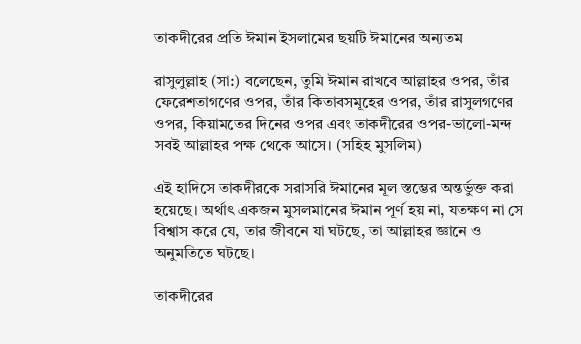তাকদীরের প্রতি ঈমান ইসলামের ছয়টি ঈমানের অন্যতম

রাসুলুল্লাহ (সা:) বলেছেন, তুমি ঈমান রাখবে আল্লাহর ওপর, তাঁর ফেরেশতাগণের ওপর, তাঁর কিতাবসমূহের ওপর, তাঁর রাসুলগণের ওপর, কিয়ামতের দিনের ওপর এবং তাকদীরের ওপর-ভালো-মন্দ সবই আল্লাহর পক্ষ থেকে আসে। (সহিহ মুসলিম)

এই হাদিসে তাকদীরকে সরাসরি ঈমানের মূল স্তম্ভের অন্তর্ভুক্ত করা হয়েছে। অর্থাৎ একজন মুসলমানের ঈমান পূর্ণ হয় না, যতক্ষণ না সে বিশ্বাস করে যে, তার জীবনে যা ঘটছে, তা আল্লাহর জ্ঞানে ও অনুমতিতে ঘটছে।

তাকদীরের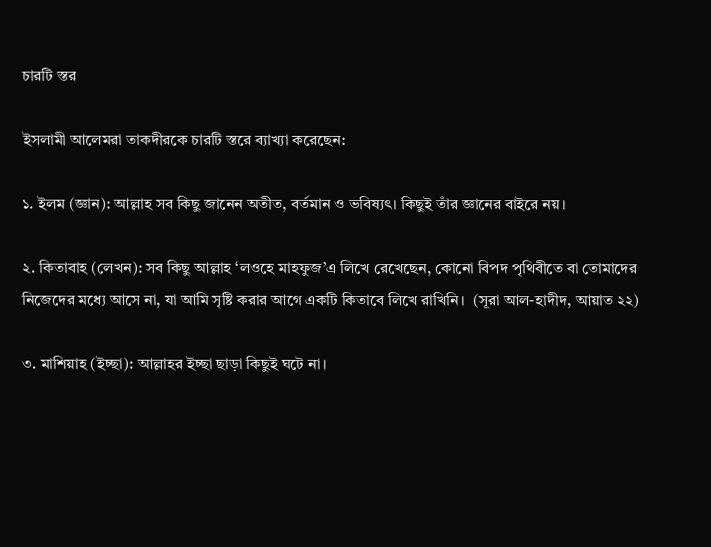চারটি স্তর

ইসলামী আলেমরা তাকদীরকে চারটি স্তরে ব্যাখ্যা করেছেন:

১. ইলম (জ্ঞান): আল্লাহ সব কিছু জানেন অতীত, বর্তমান ও ভবিষ্যৎ। কিছুই তাঁর জ্ঞানের বাইরে নয়।

২. কিতাবাহ (লেখন): সব কিছু আল্লাহ ‘লওহে মাহফুজ’এ লিখে রেখেছেন, কোনো বিপদ পৃথিবীতে বা তোমাদের নিজেদের মধ্যে আসে না, যা আমি সৃষ্টি করার আগে একটি কিতাবে লিখে রাখিনি।  (সূরা আল-হাদীদ, আয়াত ২২)

৩. মাশিয়াহ (ইচ্ছা): আল্লাহর ইচ্ছা ছাড়া কিছুই ঘটে না।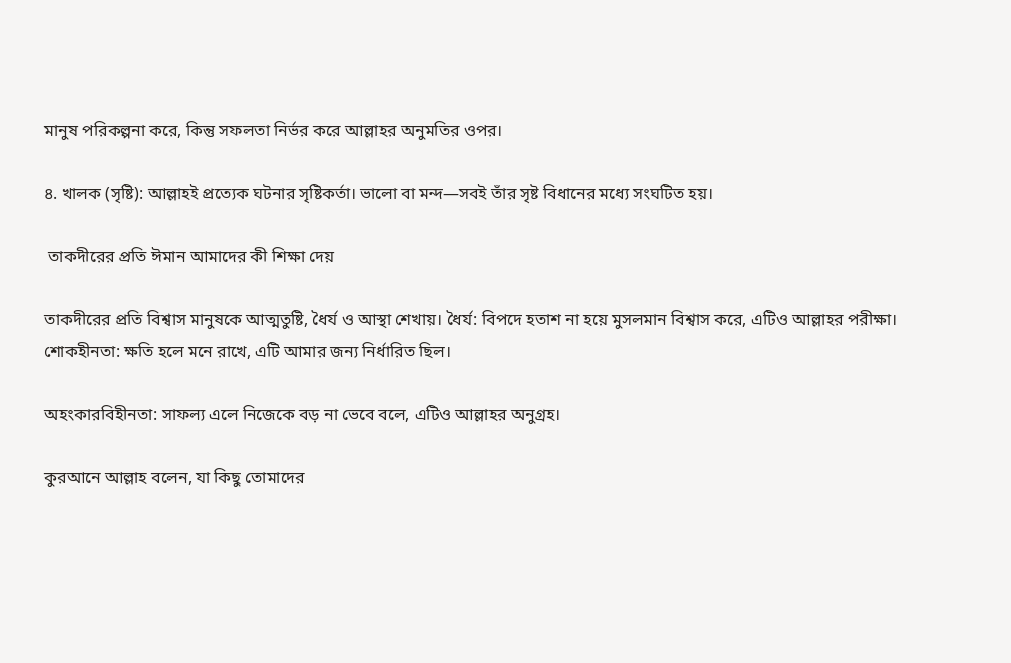মানুষ পরিকল্পনা করে, কিন্তু সফলতা নির্ভর করে আল্লাহর অনুমতির ওপর।

৪. খালক (সৃষ্টি): আল্লাহই প্রত্যেক ঘটনার সৃষ্টিকর্তা। ভালো বা মন্দ—সবই তাঁর সৃষ্ট বিধানের মধ্যে সংঘটিত হয়।

 তাকদীরের প্রতি ঈমান আমাদের কী শিক্ষা দেয়

তাকদীরের প্রতি বিশ্বাস মানুষকে আত্মতুষ্টি, ধৈর্য ও আস্থা শেখায়। ধৈর্য: বিপদে হতাশ না হয়ে মুসলমান বিশ্বাস করে, এটিও আল্লাহর পরীক্ষা। শোকহীনতা: ক্ষতি হলে মনে রাখে, এটি আমার জন্য নির্ধারিত ছিল।

অহংকারবিহীনতা: সাফল্য এলে নিজেকে বড় না ভেবে বলে, এটিও আল্লাহর অনুগ্রহ।

কুরআনে আল্লাহ বলেন, যা কিছু তোমাদের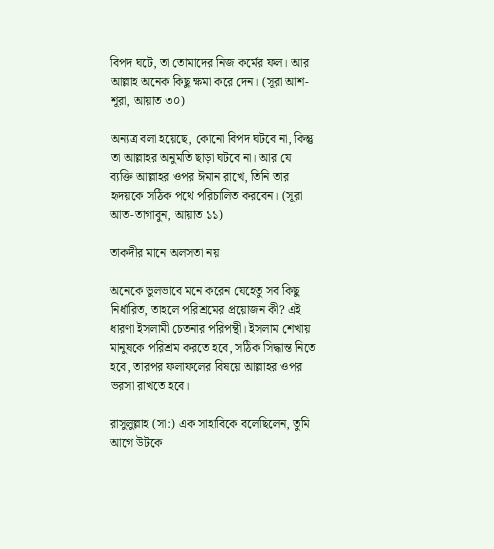বিপদ ঘটে, তা তোমাদের নিজ কর্মের ফল। আর আল্লাহ অনেক কিছু ক্ষমা করে দেন। (সূরা আশ-শূরা, আয়াত ৩০)

অন্যত্র বলা হয়েছে, কোনো বিপদ ঘটবে না, কিন্তু তা আল্লাহর অনুমতি ছাড়া ঘটবে না। আর যে ব্যক্তি আল্লাহর ওপর ঈমান রাখে, তিনি তার হৃদয়কে সঠিক পথে পরিচালিত করবেন। (সূরা আত-তাগাবুন, আয়াত ১১)

তাকদীর মানে অলসতা নয়

অনেকে ভুলভাবে মনে করেন যেহেতু সব কিছু নির্ধারিত, তাহলে পরিশ্রমের প্রয়োজন কী? এই ধারণা ইসলামী চেতনার পরিপন্থী। ইসলাম শেখায় মানুষকে পরিশ্রম করতে হবে, সঠিক সিদ্ধান্ত নিতে হবে, তারপর ফলাফলের বিষয়ে আল্লাহর ওপর ভরসা রাখতে হবে।

রাসুলুল্লাহ (সা:) এক সাহাবিকে বলেছিলেন, তুমি আগে উটকে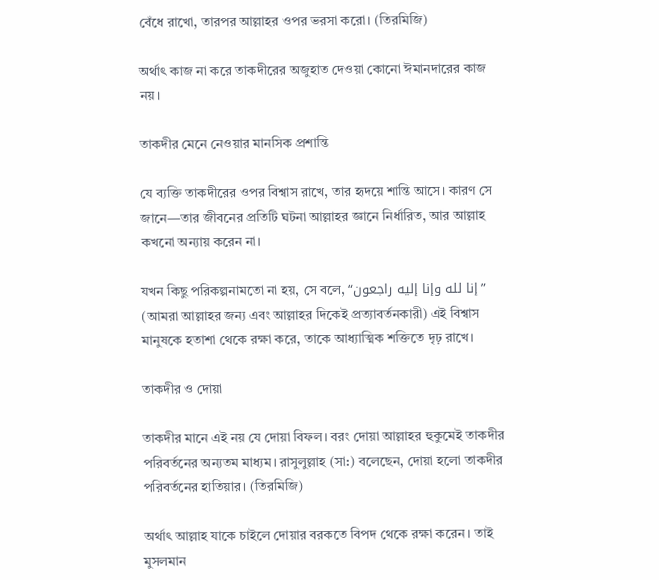বেঁধে রাখো, তারপর আল্লাহর ওপর ভরসা করো। (তিরমিজি)

অর্থাৎ কাজ না করে তাকদীরের অজুহাত দেওয়া কোনো ঈমানদারের কাজ নয়।

তাকদীর মেনে নেওয়ার মানসিক প্রশান্তি

যে ব্যক্তি তাকদীরের ওপর বিশ্বাস রাখে, তার হৃদয়ে শান্তি আসে। কারণ সে জানে—তার জীবনের প্রতিটি ঘটনা আল্লাহর জ্ঞানে নির্ধারিত, আর আল্লাহ কখনো অন্যায় করেন না।

যখন কিছু পরিকল্পনামতো না হয়, সে বলে, “إنا لله وإنا إليه راجعون” (আমরা আল্লাহর জন্য এবং আল্লাহর দিকেই প্রত্যাবর্তনকারী) এই বিশ্বাস মানুষকে হতাশা থেকে রক্ষা করে, তাকে আধ্যাত্মিক শক্তিতে দৃঢ় রাখে।

তাকদীর ও দোয়া

তাকদীর মানে এই নয় যে দোয়া বিফল। বরং দোয়া আল্লাহর হুকুমেই তাকদীর পরিবর্তনের অন্যতম মাধ্যম। রাসুলুল্লাহ (সা:) বলেছেন, দোয়া হলো তাকদীর পরিবর্তনের হাতিয়ার। (তিরমিজি)

অর্থাৎ আল্লাহ যাকে চাইলে দোয়ার বরকতে বিপদ থেকে রক্ষা করেন। তাই মুসলমান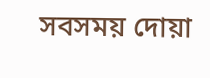সবসময় দোয়া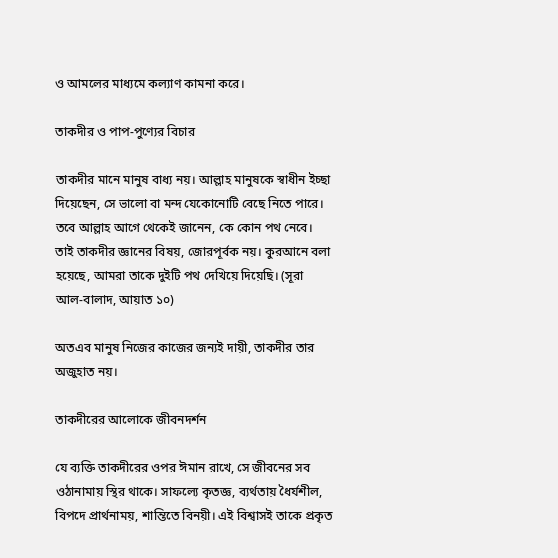ও আমলের মাধ্যমে কল্যাণ কামনা করে।

তাকদীর ও পাপ-পুণ্যের বিচার

তাকদীর মানে মানুষ বাধ্য নয়। আল্লাহ মানুষকে স্বাধীন ইচ্ছা দিয়েছেন, সে ভালো বা মন্দ যেকোনোটি বেছে নিতে পারে। তবে আল্লাহ আগে থেকেই জানেন, কে কোন পথ নেবে। তাই তাকদীর জ্ঞানের বিষয়, জোরপূর্বক নয়। কুরআনে বলা হয়েছে, আমরা তাকে দুইটি পথ দেখিয়ে দিয়েছি। (সূরা আল-বালাদ, আয়াত ১০)

অতএব মানুষ নিজের কাজের জন্যই দায়ী, তাকদীর তার অজুহাত নয়।

তাকদীরের আলোকে জীবনদর্শন

যে ব্যক্তি তাকদীরের ওপর ঈমান রাখে, সে জীবনের সব ওঠানামায় স্থির থাকে। সাফল্যে কৃতজ্ঞ, ব্যর্থতায় ধৈর্যশীল, বিপদে প্রার্থনাময়, শান্তিতে বিনয়ী। এই বিশ্বাসই তাকে প্রকৃত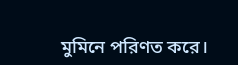মুমিনে পরিণত করে।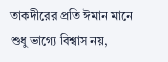তাকদীরের প্রতি ঈমান মানে শুধু ভাগ্যে বিশ্বাস নয়,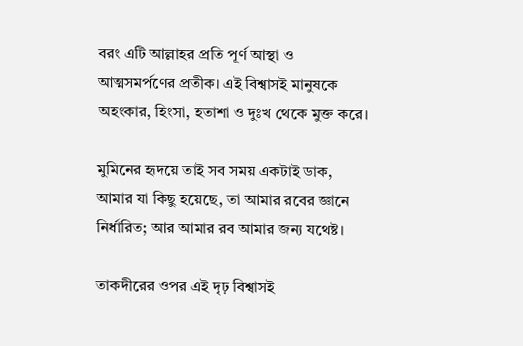বরং এটি আল্লাহর প্রতি পূর্ণ আস্থা ও আত্মসমর্পণের প্রতীক। এই বিশ্বাসই মানুষকে অহংকার, হিংসা, হতাশা ও দুঃখ থেকে মুক্ত করে।

মুমিনের হৃদয়ে তাই সব সময় একটাই ডাক, আমার যা কিছু হয়েছে, তা আমার রবের জ্ঞানে নির্ধারিত; আর আমার রব আমার জন্য যথেষ্ট।

তাকদীরের ওপর এই দৃঢ় বিশ্বাসই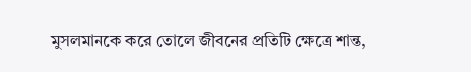মুসলমানকে করে তোলে জীবনের প্রতিটি ক্ষেত্রে শান্ত,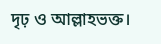দৃঢ় ও আল্লাহভক্ত।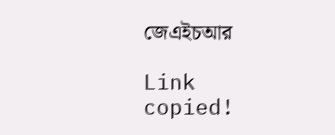জেএইচআর

Link copied!